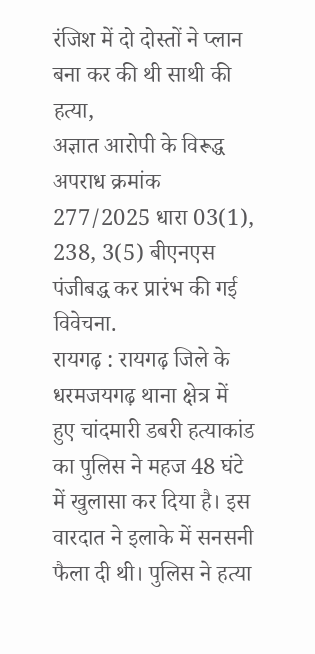रंजिश में दो दोस्तों ने प्लान बना कर की थी साथी की हत्या,
अज्ञात आरोपी के विरूद्ध अपराध क्रमांक 277/2025 धारा 03(1), 238, 3(5) बीएनएस पंजीबद्ध कर प्रारंभ की गई विवेचना.
रायगढ़ : रायगढ़ जिले के धरमजयगढ़ थाना क्षेत्र में हुए चांदमारी डबरी हत्याकांड का पुलिस ने महज 48 घंटे में खुलासा कर दिया है। इस वारदात ने इलाके में सनसनी फैला दी थी। पुलिस ने हत्या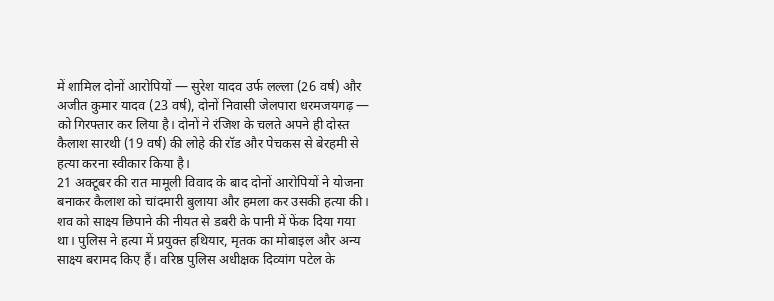में शामिल दोनों आरोपियों — सुरेश यादव उर्फ लल्ला (26 वर्ष) और अजीत कुमार यादव (23 वर्ष), दोनों निवासी जेलपारा धरमजयगढ़ — को गिरफ्तार कर लिया है। दोनों ने रंजिश के चलते अपने ही दोस्त कैलाश सारथी (19 वर्ष) की लोहे की रॉड और पेचकस से बेरहमी से हत्या करना स्वीकार किया है।
21 अक्टूबर की रात मामूली विवाद के बाद दोनों आरोपियों ने योजना बनाकर कैलाश को चांदमारी बुलाया और हमला कर उसकी हत्या की। शव को साक्ष्य छिपाने की नीयत से डबरी के पानी में फेंक दिया गया था। पुलिस ने हत्या में प्रयुक्त हथियार, मृतक का मोबाइल और अन्य साक्ष्य बरामद किए हैं। वरिष्ठ पुलिस अधीक्षक दिव्यांग पटेल के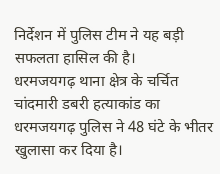निर्देशन में पुलिस टीम ने यह बड़ी सफलता हासिल की है।
धरमजयगढ़ थाना क्षेत्र के चर्चित चांदमारी डबरी हत्याकांड का धरमजयगढ़ पुलिस ने 48 घंटे के भीतर खुलासा कर दिया है।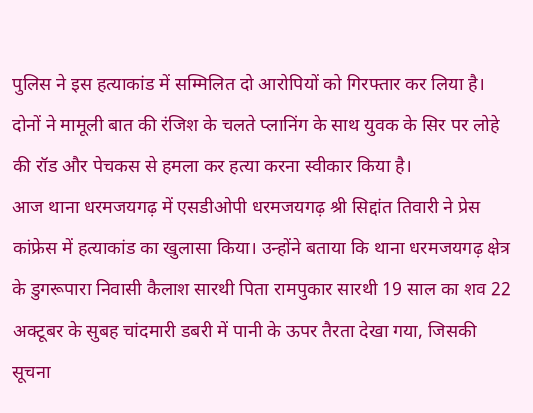पुलिस ने इस हत्याकांड में सम्मिलित दो आरोपियों को गिरफ्तार कर लिया है। दोनों ने मामूली बात की रंजिश के चलते प्लानिंग के साथ युवक के सिर पर लोहे की रॉड और पेचकस से हमला कर हत्या करना स्वीकार किया है।
आज थाना धरमजयगढ़ में एसडीओपी धरमजयगढ़ श्री सिद्दांत तिवारी ने प्रेस कांफ्रेस में हत्याकांड का खुलासा किया। उन्होंने बताया कि थाना धरमजयगढ़ क्षेत्र के डुगरूपारा निवासी कैलाश सारथी पिता रामपुकार सारथी 19 साल का शव 22 अक्टूबर के सुबह चांदमारी डबरी में पानी के ऊपर तैरता देखा गया, जिसकी सूचना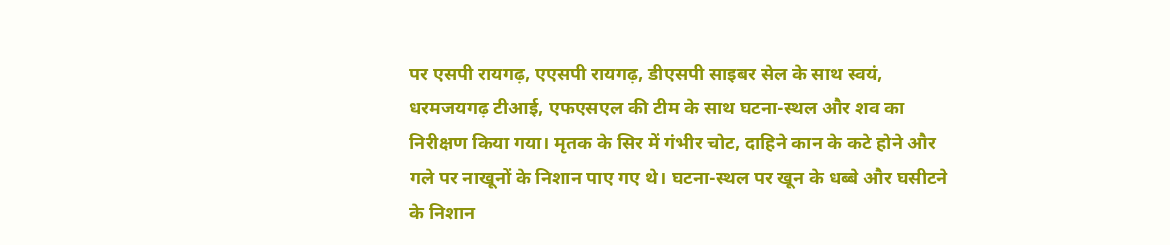पर एसपी रायगढ़, एएसपी रायगढ़, डीएसपी साइबर सेल के साथ स्वयं, धरमजयगढ़ टीआई, एफएसएल की टीम के साथ घटना-स्थल और शव का निरीक्षण किया गया। मृतक के सिर में गंभीर चोट, दाहिने कान के कटे होने और गले पर नाखूनों के निशान पाए गए थे। घटना-स्थल पर खून के धब्बे और घसीटने के निशान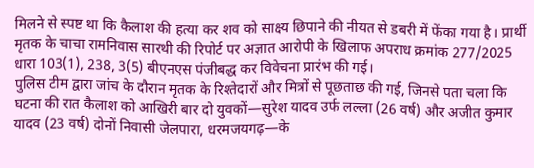मिलने से स्पष्ट था कि कैलाश की हत्या कर शव को साक्ष्य छिपाने की नीयत से डबरी में फेंका गया है। प्रार्थी मृतक के चाचा रामनिवास सारथी की रिपोर्ट पर अज्ञात आरोपी के खिलाफ अपराध क्रमांक 277/2025 धारा 103(1), 238, 3(5) बीएनएस पंजीबद्ध कर विवेचना प्रारंभ की गई।
पुलिस टीम द्वारा जांच के दौरान मृतक के रिश्तेदारों और मित्रों से पूछताछ की गई, जिनसे पता चला कि घटना की रात कैलाश को आखिरी बार दो युवकों—सुरेश यादव उर्फ लल्ला (26 वर्ष) और अजीत कुमार यादव (23 वर्ष) दोनों निवासी जेलपारा, धरमजयगढ़—के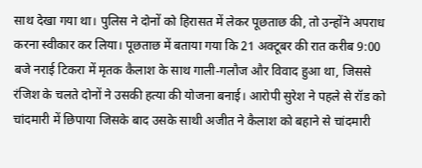साथ देखा गया था। पुलिस ने दोनों को हिरासत में लेकर पूछताछ की, तो उन्होंने अपराध करना स्वीकार कर लिया। पूछताछ में बताया गया कि 21 अक्टूबर की रात करीब 9:00 बजे नराई टिकरा में मृतक कैलाश के साथ गाली-गलौज और विवाद हुआ था, जिससे रंजिश के चलते दोनों ने उसकी हत्या की योजना बनाई। आरोपी सुरेश ने पहले से रॉड को चांदमारी में छिपाया जिसके बाद उसके साथी अजीत ने कैलाश को बहाने से चांदमारी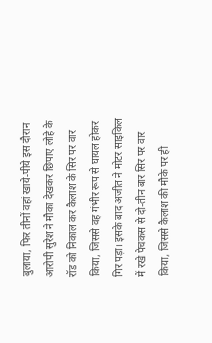बुलाया, फिर तीनों वहां खाये-पीये इस दौरान आरोपी सुरेश ने मौका देखकर छिपाए लोहे के रॉड को निकाल कर कैलाश के सिर पर वार किया, जिससे वह गंभीर रूप से घायल होकर गिर पड़ा। इसके बाद अजीत ने मोटर साइकिल में रखे पेचकस से दो-तीन बार सिर पर वार किया, जिससे कैलाश की मौके पर ही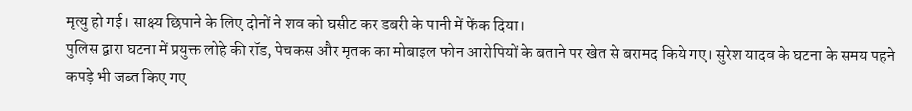मृत्यु हो गई। साक्ष्य छिपाने के लिए दोनों ने शव को घसीट कर डबरी के पानी में फेंक दिया।
पुलिस द्वारा घटना में प्रयुक्त लोहे की रॉड, पेचकस और मृतक का मोबाइल फोन आरोपियों के बताने पर खेत से बरामद किये गए। सुरेश यादव के घटना के समय पहने कपड़े भी जब्त किए गए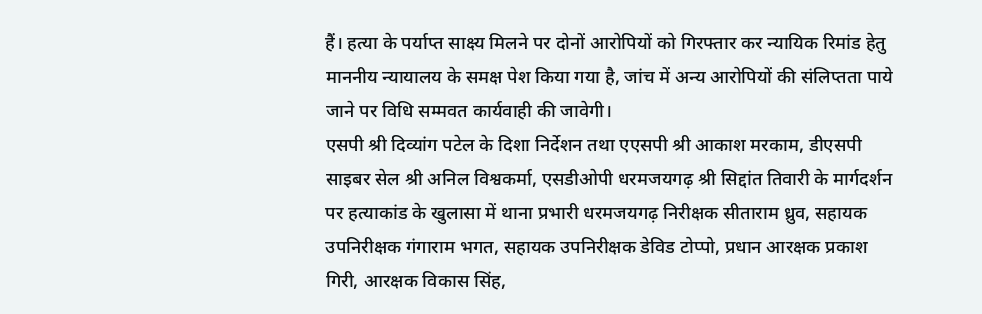हैं। हत्या के पर्याप्त साक्ष्य मिलने पर दोनों आरोपियों को गिरफ्तार कर न्यायिक रिमांड हेतु माननीय न्यायालय के समक्ष पेश किया गया है, जांच में अन्य आरोपियों की संलिप्तता पाये जाने पर विधि सम्मवत कार्यवाही की जावेगी।
एसपी श्री दिव्यांग पटेल के दिशा निर्देशन तथा एएसपी श्री आकाश मरकाम, डीएसपी साइबर सेल श्री अनिल विश्वकर्मा, एसडीओपी धरमजयगढ़ श्री सिद्दांत तिवारी के मार्गदर्शन पर हत्याकांड के खुलासा में थाना प्रभारी धरमजयगढ़ निरीक्षक सीताराम ध्रुव, सहायक उपनिरीक्षक गंगाराम भगत, सहायक उपनिरीक्षक डेविड टोप्पो, प्रधान आरक्षक प्रकाश गिरी, आरक्षक विकास सिंह,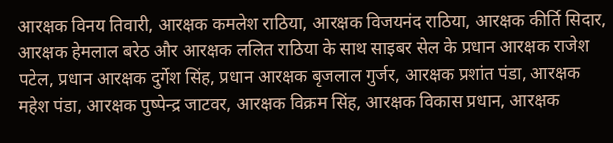आरक्षक विनय तिवारी, आरक्षक कमलेश राठिया, आरक्षक विजयनंद राठिया, आरक्षक कीर्ति सिदार, आरक्षक हेमलाल बरेठ और आरक्षक ललित राठिया के साथ साइबर सेल के प्रधान आरक्षक राजेश पटेल, प्रधान आरक्षक दुर्गेश सिंह, प्रधान आरक्षक बृजलाल गुर्जर, आरक्षक प्रशांत पंडा, आरक्षक महेश पंडा, आरक्षक पुष्पेन्द्र जाटवर, आरक्षक विक्रम सिंह, आरक्षक विकास प्रधान, आरक्षक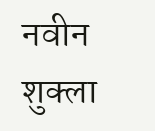नवीन शुक्ला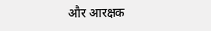और आरक्षक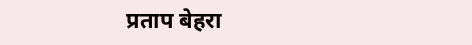प्रताप बेहरा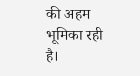की अहम भूमिका रही है।